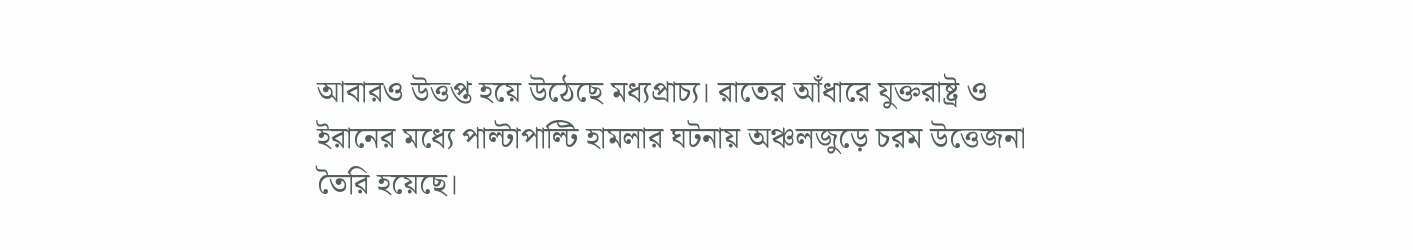আবারও উত্তপ্ত হয়ে উঠেছে মধ্যপ্রাচ্য। রাতের আঁধারে যুক্তরাষ্ট্র ও ইরানের মধ্যে পাল্টাপাল্টি হামলার ঘটনায় অঞ্চলজুড়ে চরম উত্তেজনা তৈরি হয়েছে।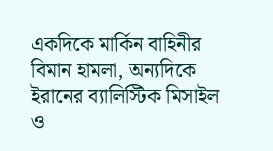একদিকে মার্কিন বাহিনীর বিমান হামলা, অন্যদিকে ইরানের ব্যালিস্টিক মিসাইল ও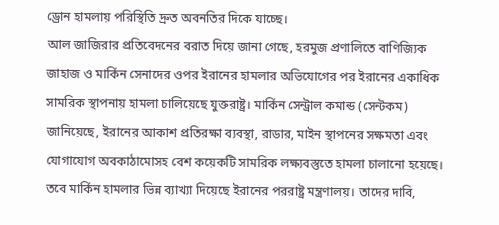ড্রোন হামলায় পরিস্থিতি দ্রুত অবনতির দিকে যাচ্ছে।
আল জাজিরার প্রতিবেদনের বরাত দিয়ে জানা গেছে, হরমুজ প্রণালিতে বাণিজ্যিক জাহাজ ও মার্কিন সেনাদের ওপর ইরানের হামলার অভিযোগের পর ইরানের একাধিক সামরিক স্থাপনায় হামলা চালিয়েছে যুক্তরাষ্ট্র। মার্কিন সেন্ট্রাল কমান্ড (সেন্টকম) জানিয়েছে, ইরানের আকাশ প্রতিরক্ষা ব্যবস্থা, রাডার, মাইন স্থাপনের সক্ষমতা এবং যোগাযোগ অবকাঠামোসহ বেশ কয়েকটি সামরিক লক্ষ্যবস্তুতে হামলা চালানো হয়েছে।
তবে মার্কিন হামলার ভিন্ন ব্যাখ্যা দিয়েছে ইরানের পররাষ্ট্র মন্ত্রণালয়। তাদের দাবি,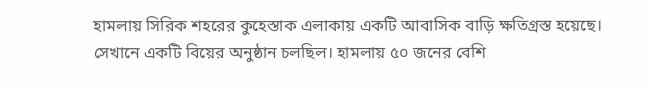হামলায় সিরিক শহরের কুহেস্তাক এলাকায় একটি আবাসিক বাড়ি ক্ষতিগ্রস্ত হয়েছে। সেখানে একটি বিয়ের অনুষ্ঠান চলছিল। হামলায় ৫০ জনের বেশি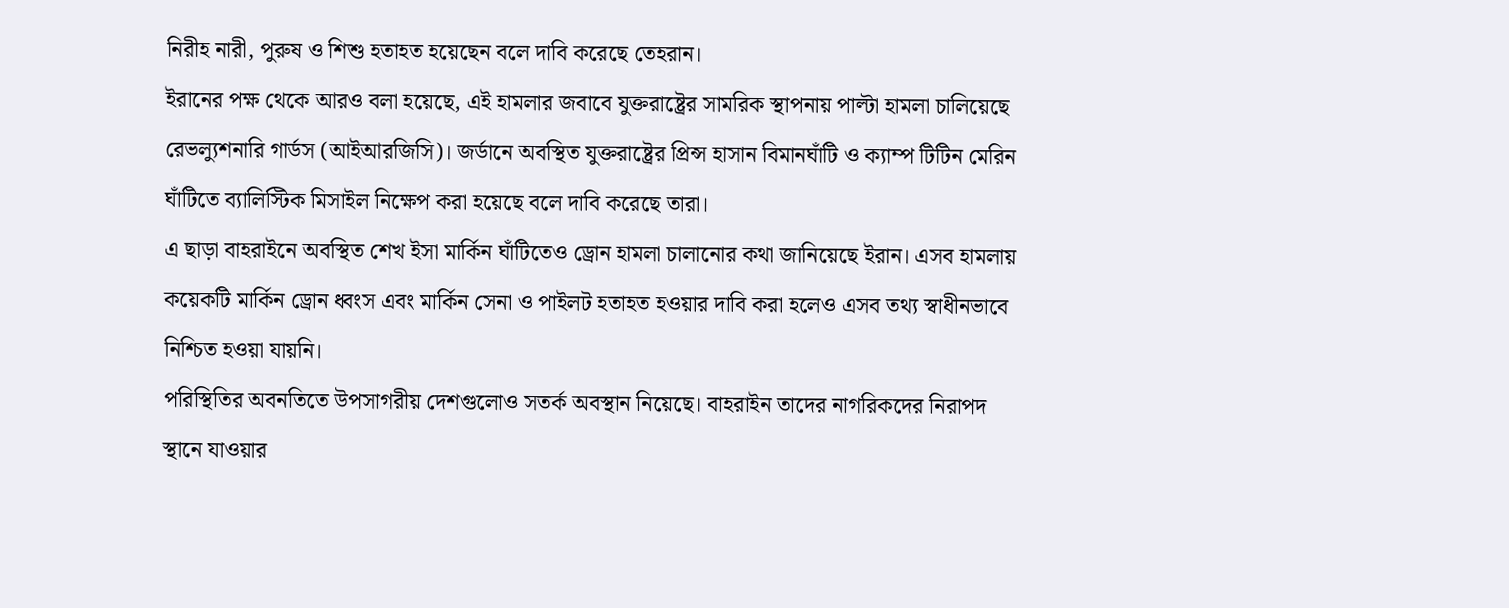নিরীহ নারী, পুরুষ ও শিশু হতাহত হয়েছেন বলে দাবি করেছে তেহরান।
ইরানের পক্ষ থেকে আরও বলা হয়েছে, এই হামলার জবাবে যুক্তরাষ্ট্রের সামরিক স্থাপনায় পাল্টা হামলা চালিয়েছে রেভল্যুশনারি গার্ডস (আইআরজিসি)। জর্ডানে অবস্থিত যুক্তরাষ্ট্রের প্রিন্স হাসান বিমানঘাঁটি ও ক্যাম্প টিটিন মেরিন ঘাঁটিতে ব্যালিস্টিক মিসাইল নিক্ষেপ করা হয়েছে বলে দাবি করেছে তারা।
এ ছাড়া বাহরাইনে অবস্থিত শেখ ইসা মার্কিন ঘাঁটিতেও ড্রোন হামলা চালানোর কথা জানিয়েছে ইরান। এসব হামলায় কয়েকটি মার্কিন ড্রোন ধ্বংস এবং মার্কিন সেনা ও পাইলট হতাহত হওয়ার দাবি করা হলেও এসব তথ্য স্বাধীনভাবে নিশ্চিত হওয়া যায়নি।
পরিস্থিতির অবনতিতে উপসাগরীয় দেশগুলোও সতর্ক অবস্থান নিয়েছে। বাহরাইন তাদের নাগরিকদের নিরাপদ স্থানে যাওয়ার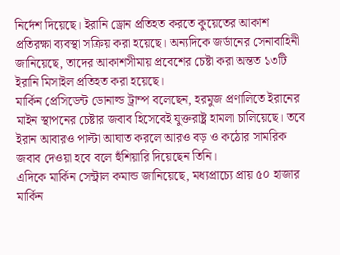নির্দেশ দিয়েছে। ইরানি ড্রোন প্রতিহত করতে কুয়েতের আকাশ প্রতিরক্ষা ব্যবস্থা সক্রিয় করা হয়েছে। অন্যদিকে জর্ডানের সেনাবাহিনী জানিয়েছে, তাদের আকাশসীমায় প্রবেশের চেষ্টা করা অন্তত ১৩টি ইরানি মিসাইল প্রতিহত করা হয়েছে।
মার্কিন প্রেসিডেন্ট ডোনাল্ড ট্রাম্প বলেছেন, হরমুজ প্রণালিতে ইরানের মাইন স্থাপনের চেষ্টার জবাব হিসেবেই যুক্তরাষ্ট্র হামলা চালিয়েছে। তবে ইরান আবারও পাল্টা আঘাত করলে আরও বড় ও কঠোর সামরিক জবাব দেওয়া হবে বলে হুঁশিয়ারি দিয়েছেন তিনি।
এদিকে মার্কিন সেন্ট্রাল কমান্ড জানিয়েছে, মধ্যপ্রাচ্যে প্রায় ৫০ হাজার মার্কিন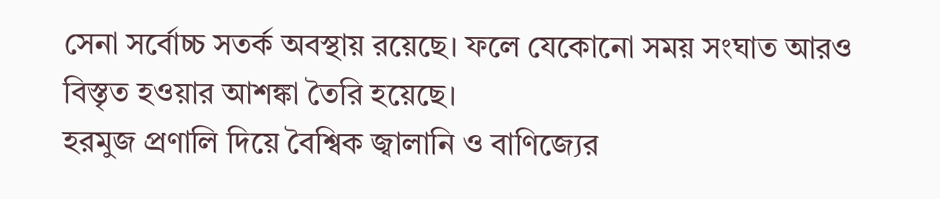সেনা সর্বোচ্চ সতর্ক অবস্থায় রয়েছে। ফলে যেকোনো সময় সংঘাত আরও বিস্তৃত হওয়ার আশঙ্কা তৈরি হয়েছে।
হরমুজ প্রণালি দিয়ে বৈশ্বিক জ্বালানি ও বাণিজ্যের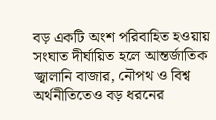বড় একটি অংশ পরিবাহিত হওয়ায় সংঘাত দীর্ঘায়িত হলে আন্তর্জাতিক জ্বালানি বাজার, নৌপথ ও বিশ্ব অর্থনীতিতেও বড় ধরনের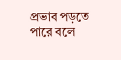প্রভাব পড়তে পারে বলে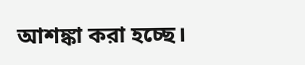আশঙ্কা করা হচ্ছে।